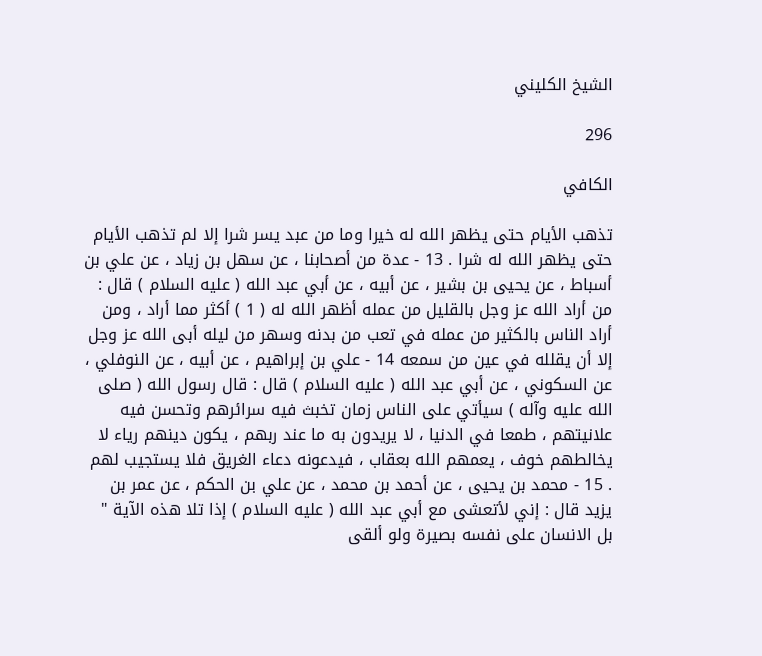الشيخ الكليني

296

الكافي

تذهب الأيام حتى يظهر الله له خيرا وما من عبد يسر شرا إلا لم تذهب الأيام حتى يظهر الله له شرا . 13 - عدة من أصحابنا ، عن سهل بن زياد ، عن علي بن أسباط ، عن يحيى بن بشير ، عن أبيه ، عن أبي عبد الله ( عليه السلام ) قال : من أراد الله عز وجل بالقليل من عمله أظهر الله له ( 1 ) أكثر مما أراد ، ومن أراد الناس بالكثير من عمله في تعب من بدنه وسهر من ليله أبى الله عز وجل إلا أن يقلله في عين من سمعه 14 - علي بن إبراهيم ، عن أبيه ، عن النوفلي ، عن السكوني ، عن أبي عبد الله ( عليه السلام ) قال : قال رسول الله ( صلى الله عليه وآله ) سيأتي على الناس زمان تخبث فيه سرائرهم وتحسن فيه علانيتهم ، طمعا في الدنيا ، لا يريدون به ما عند ربهم ، يكون دينهم رياء لا يخالطهم خوف ، يعمهم الله بعقاب ، فيدعونه دعاء الغريق فلا يستجيب لهم . 15 - محمد بن يحيى ، عن أحمد بن محمد ، عن علي بن الحكم ، عن عمر بن يزيد قال : إني لأتعشى مع أبي عبد الله ( عليه السلام ) إذا تلا هذه الآية " بل الانسان على نفسه بصيرة ولو ألقى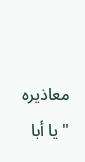معاذيره " يا أبا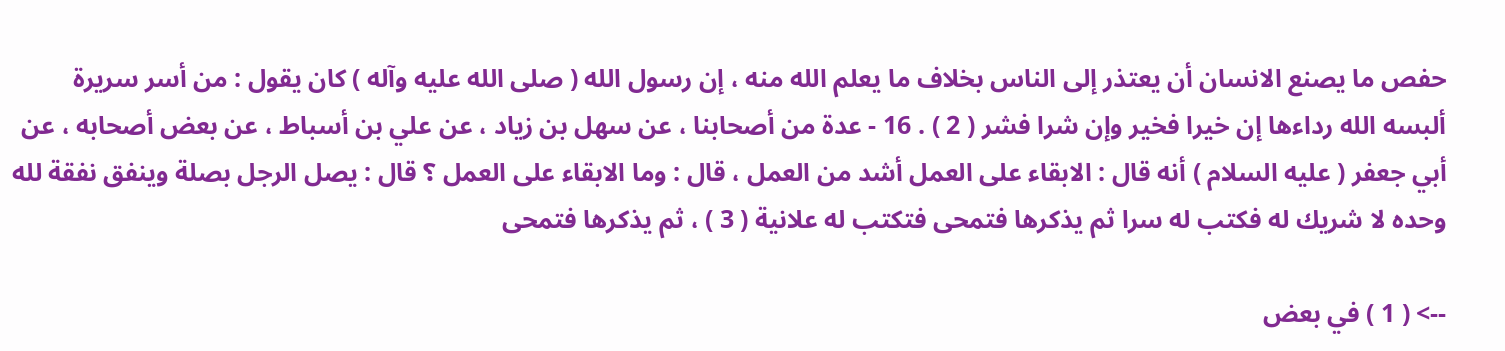حفص ما يصنع الانسان أن يعتذر إلى الناس بخلاف ما يعلم الله منه ، إن رسول الله ( صلى الله عليه وآله ) كان يقول : من أسر سريرة ألبسه الله رداءها إن خيرا فخير وإن شرا فشر ( 2 ) . 16 - عدة من أصحابنا ، عن سهل بن زياد ، عن علي بن أسباط ، عن بعض أصحابه ، عن أبي جعفر ( عليه السلام ) أنه قال : الابقاء على العمل أشد من العمل ، قال : وما الابقاء على العمل ؟ قال : يصل الرجل بصلة وينفق نفقة لله وحده لا شريك له فكتب له سرا ثم يذكرها فتمحى فتكتب له علانية ( 3 ) ، ثم يذكرها فتمحى

--> ( 1 ) في بعض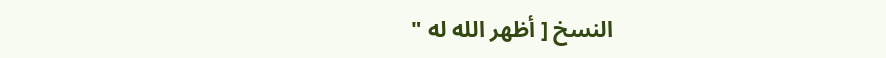النسخ [ أظهر الله له "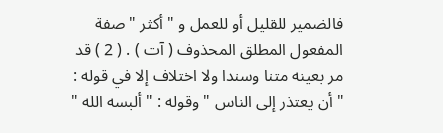فالضمير للقليل أو للعمل و " أكثر " صفة المفعول المطلق المحذوف ( آت ) . ( 2 ) قد مر بعينه متنا وسندا ولا اختلاف إلا في قوله : " أن يعتذر إلى الناس " وقوله : " ألبسه الله "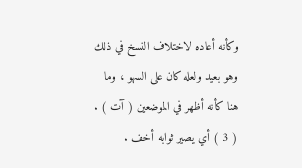وكأنه أعاده لاختلاف النسخ في ذلك وهو بعيد ولعله كان على السهو ، وما هنا كأنه أظهر في الموضعين ( آت ) . ( 3 ) أي يصير ثوابه أخف .